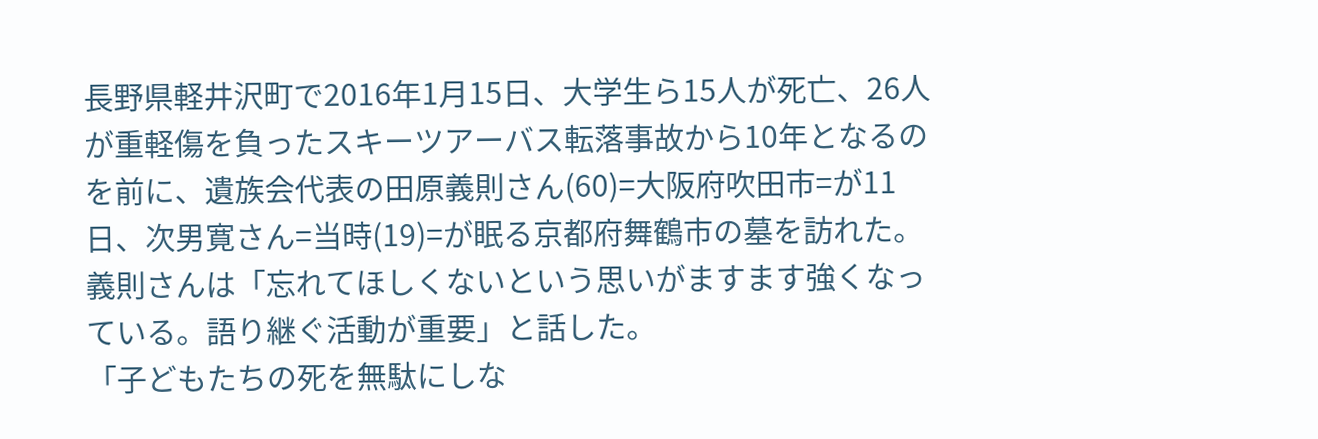長野県軽井沢町で2016年1月15日、大学生ら15人が死亡、26人が重軽傷を負ったスキーツアーバス転落事故から10年となるのを前に、遺族会代表の田原義則さん(60)=大阪府吹田市=が11日、次男寛さん=当時(19)=が眠る京都府舞鶴市の墓を訪れた。義則さんは「忘れてほしくないという思いがますます強くなっている。語り継ぐ活動が重要」と話した。
「子どもたちの死を無駄にしな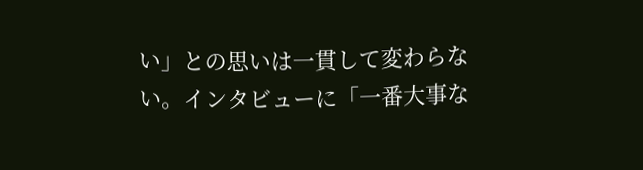い」との思いは一貫して変わらない。インタビューに「一番大事な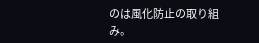のは風化防止の取り組み。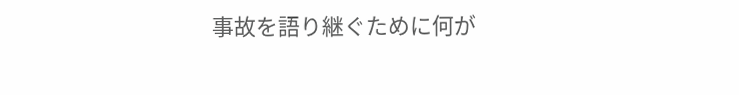事故を語り継ぐために何が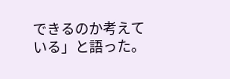できるのか考えている」と語った。